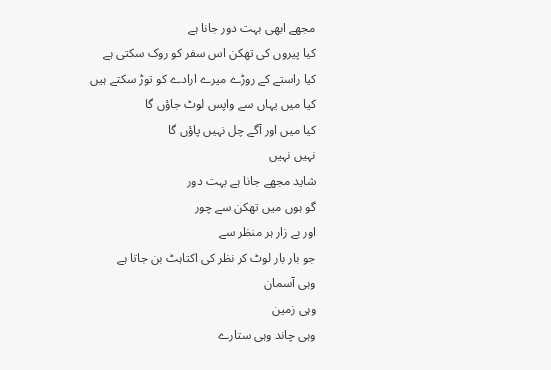مجھے ابھی بہت دور جانا ہے
کیا پیروں کی تھکن اس سفر کو روک سکتی ہے
کیا راستے کے روڑے میرے ارادے کو توڑ سکتے ہیں
کیا میں یہاں سے واپس لوٹ جاؤں گا
کیا میں اور آگے چل نہیں پاؤں گا
نہیں نہیں
شاید مجھے جانا ہے بہت دور
گو ہوں میں تھکن سے چور
اور بے زار ہر منظر سے
جو بار بار لوٹ کر نظر کی اکتاہٹ بن جاتا ہے
وہی آسمان
وہی زمین
وہی چاند وہی ستارے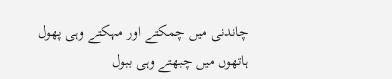چاندنی میں چمکتے اور مہکتے وہی پھول
ہاتھوں میں چبھتے وہی ببول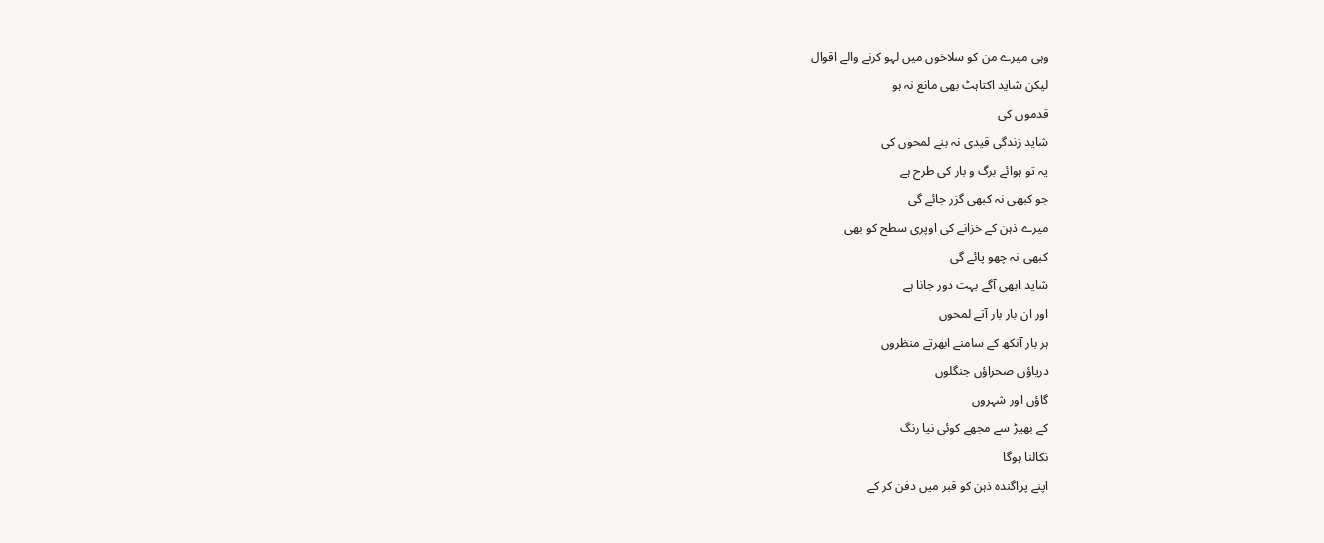وہی میرے من کو سلاخوں میں لہو کرنے والے اقوال
لیکن شاید اکتاہٹ بھی مانع نہ ہو
قدموں کی
شاید زندگی قیدی نہ بنے لمحوں کی
یہ تو ہوائے برگ و بار کی طرح ہے
جو کبھی نہ کبھی گزر جائے گی
میرے ذہن کے خزانے کی اوپری سطح کو بھی
کبھی نہ چھو پائے گی
شاید ابھی آگے بہت دور جانا ہے
اور ان بار بار آتے لمحوں
ہر بار آنکھ کے سامنے ابھرتے منظروں
دریاؤں صحراؤں جنگلوں
گاؤں اور شہروں
کے بھیڑ سے مجھے کوئی نیا رنگ
نکالنا ہوگا
اپنے پراگندہ ذہن کو قبر میں دفن کر کے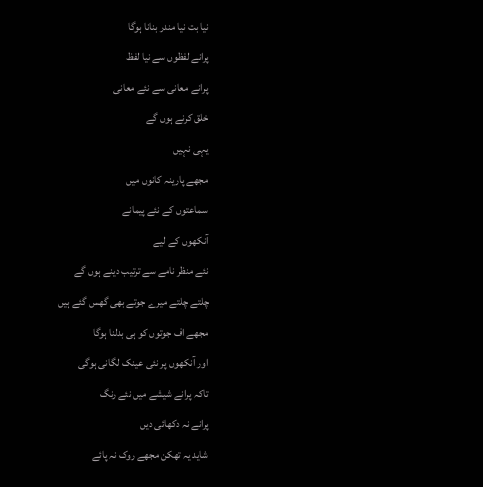نیا بت نیا مندر بنانا ہوگا
پرانے لفظوں سے نیا لفظ
پرانے معانی سے نئے معانی
خلق کرنے ہوں گے
یہی نہیں
مجھے پارینہ کانوں میں
سماعتوں کے نئے پیمانے
آنکھوں کے لیے
نئے منظر نامے سے ترتیب دینے ہوں گے
چلتے چلتے میرے جوتے بھی گھس گئے ہیں
مجھے اف جوتوں کو ہی بدلنا ہوگا
اور آنکھوں پر نئی عینک لگانی ہوگی
تاکہ پرانے شیشے میں نئے رنگ
پرانے نہ دکھائی دیں
شاید یہ تھکن مجھے روک نہ پائے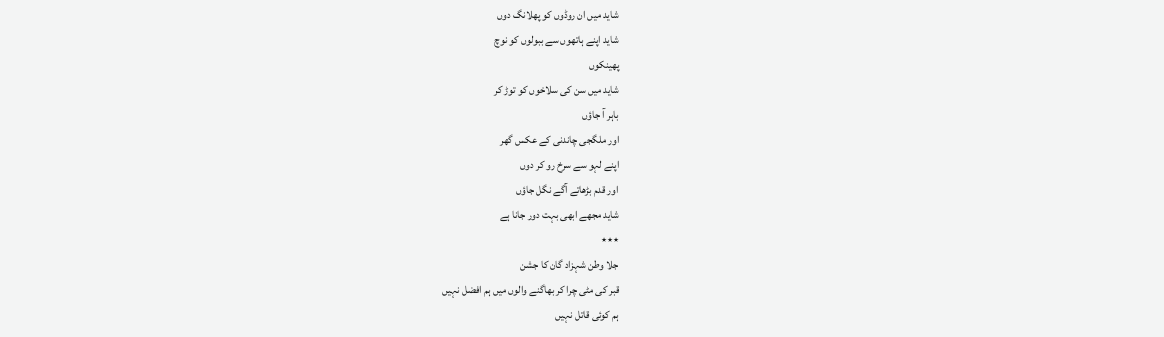شاید میں ان روڈوں کو پھلانگ دوں
شاید اپنے ہاتھوں سے ببولوں کو نوچ
پھینکوں
شاید میں سن کی سلاخوں کو توڑ کر
باہر آ جاؤں
اور ملگجی چاندنی کے عکس گھر
اپنے لہو سے سرخ رو کر دوں
اور قدم بڑھاتے آگے نگل جاؤں
شاید مجھے ابھی بہت دور جانا ہے
٭٭٭
جلا وطن شہزاد گان کا جشن
قبر کی مٹی چرا کر بھاگنے والوں میں ہم افضل نہیں
ہم کوئی قاتل نہیں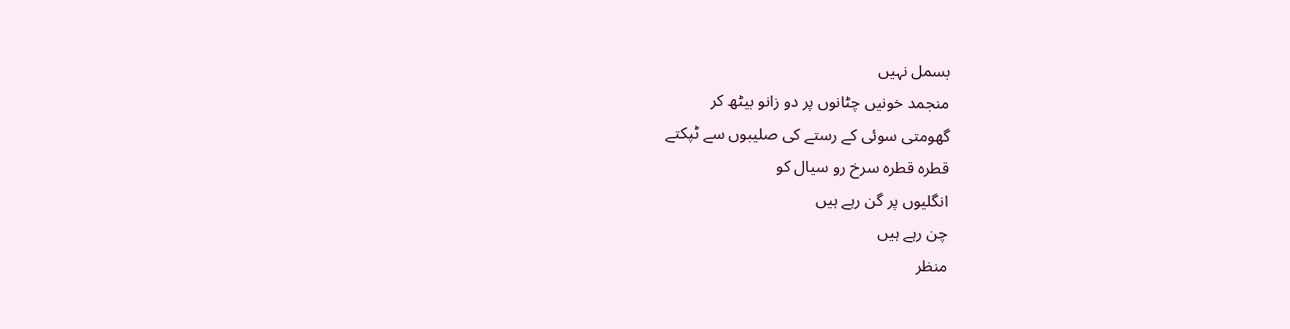بسمل نہیں
منجمد خونیں چٹانوں پر دو زانو بیٹھ کر
گھومتی سوئی کے رستے کی صلیبوں سے ٹپکتے
قطرہ قطرہ سرخ رو سیال کو
انگلیوں پر گن رہے ہیں
چن رہے ہیں
منظر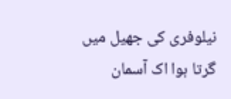نیلوفری کی جھیل میں
گرتا ہوا اک آسمان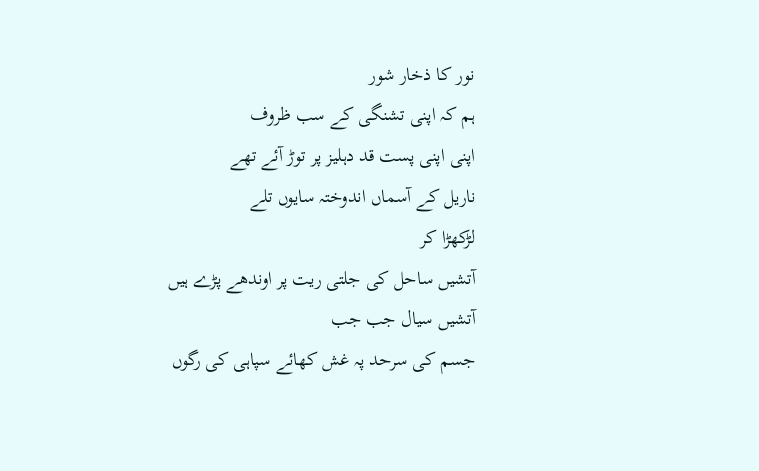نور کا ذخار شور
ہم کہ اپنی تشنگی کے سب ظروف
اپنی اپنی پست قد دہلیز پر توڑ آئے تھے
ناریل کے آسماں اندوختہ سایوں تلے
لڑکھڑا کر
آتشیں ساحل کی جلتی ریت پر اوندھے پڑے ہیں
آتشیں سیال جب جب
جسم کی سرحد پہ غش کھائے سپاہی کی رگوں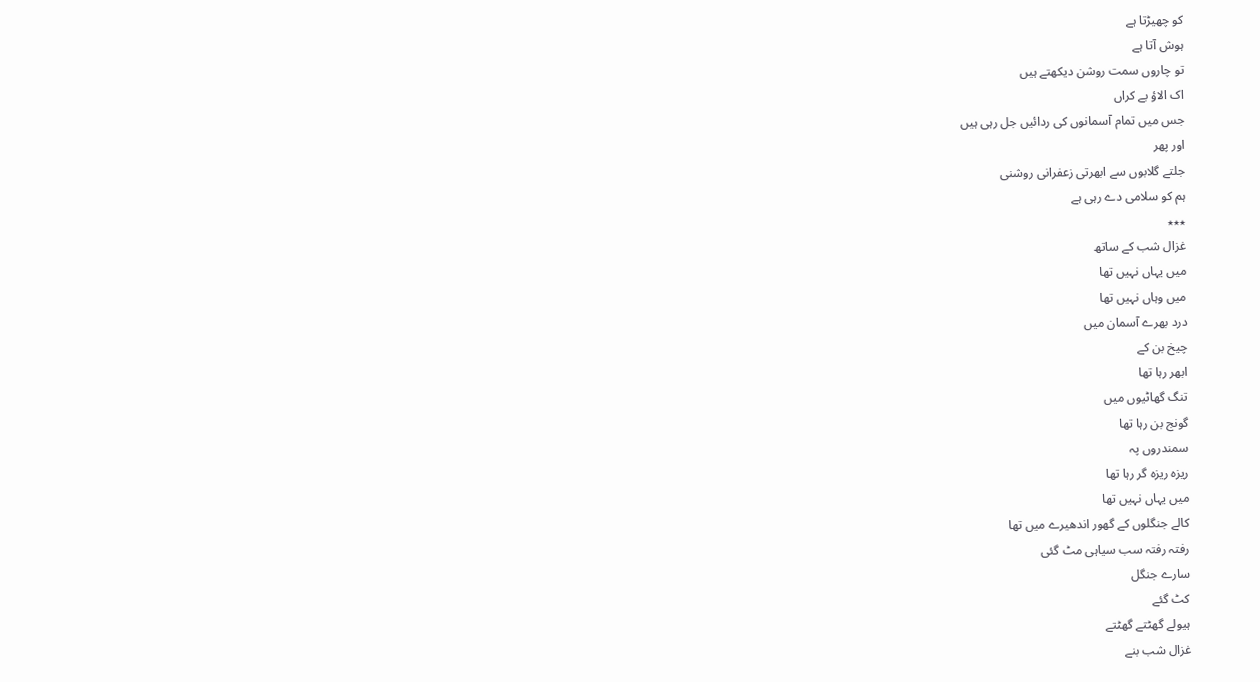کو چھیڑتا ہے
ہوش آتا ہے
تو چاروں سمت روشن دیکھتے ہیں
اک الاؤ بے کراں
جس میں تمام آسمانوں کی ردائیں جل رہی ہیں
اور پھر
جلتے گلابوں سے ابھرتی زعفرانی روشنی
ہم کو سلامی دے رہی ہے
٭٭٭
غزال شب کے ساتھ
میں یہاں نہیں تھا
میں وہاں نہیں تھا
درد بھرے آسمان میں
چیخ بن کے
ابھر رہا تھا
تنگ گھاٹیوں میں
گونج بن رہا تھا
سمندروں پہ
ریزہ ریزہ گر رہا تھا
میں یہاں نہیں تھا
کالے جنگلوں کے گھور اندھیرے میں تھا
رفتہ رفتہ سب سیاہی مٹ گئی
سارے جنگل
کٹ گئے
ہیولے گھٹتے گھٹتے
غزال شب بنے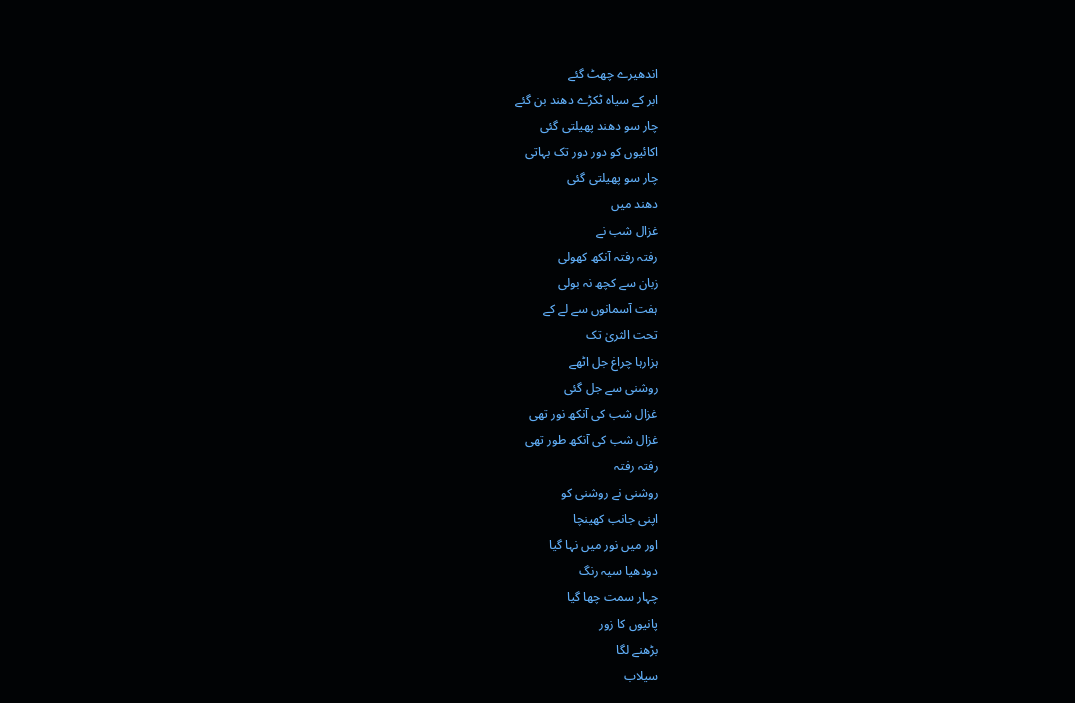اندھیرے چھٹ گئے
ابر کے سیاہ ٹکڑے دھند بن گئے
چار سو دھند پھیلتی گئی
اکائیوں کو دور دور تک بہاتی
چار سو پھیلتی گئی
دھند میں
غزال شب نے
رفتہ رفتہ آنکھ کھولی
زبان سے کچھ نہ بولی
ہفت آسمانوں سے لے کے
تحت الثریٰ تک
ہزارہا چراغ جل اٹھے
روشنی سے جل گئی
غزال شب کی آنکھ نور تھی
غزال شب کی آنکھ طور تھی
رفتہ رفتہ
روشنی نے روشنی کو
اپنی جانب کھینچا
اور میں نور میں نہا گیا
دودھیا سیہ رنگ
چہار سمت چھا گیا
پانیوں کا زور
بڑھنے لگا
سیلاب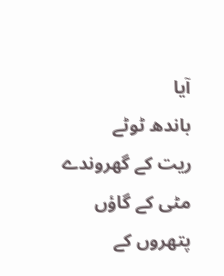آیا
باندھ ٹوٹے
ریت کے گھروندے
مٹی کے گاؤں
پتھروں کے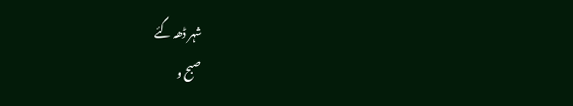شہر ڈھہ گئے
صبح و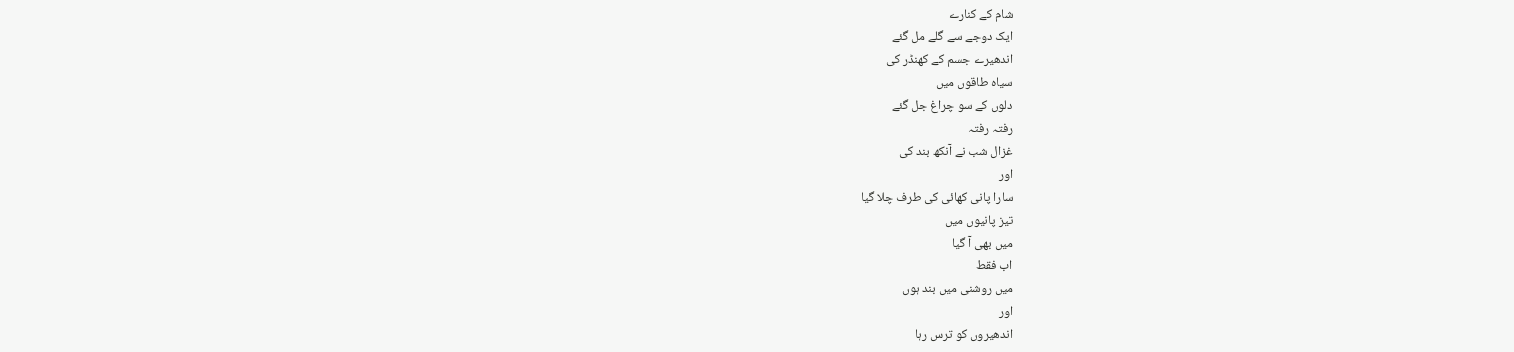شام کے کنارے
ایک دوجے سے گلے مل گئے
اندھیرے جسم کے کھنڈر کی
سیاہ طاقوں میں
دلوں کے سو چراغ جل گئے
رفتہ رفتہ
غزال شب نے آنکھ بند کی
اور
سارا پانی کھائی کی طرف چلا گیا
تیز پانیوں میں
میں بھی آ گیا
اب فقط
میں روشنی میں بند ہوں
اور
اندھیروں کو ترس رہا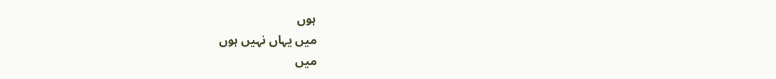ہوں
میں یہاں نہیں ہوں
میں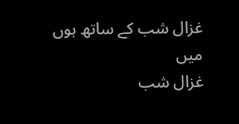غزال شب کے ساتھ ہوں
میں
غزال شب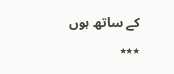کے ساتھ ہوں
٭٭٭